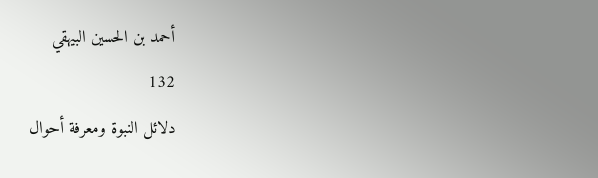أحمد بن الحسين البيهقي
132
دلائل النبوة ومعرفة أحوال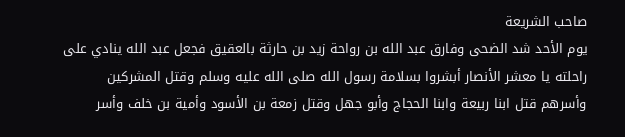صاحب الشريعة
يوم الأحد شد الضحى وفارق عبد الله بن رواحة زيد بن حارثة بالعقيق فجعل عبد الله ينادي على راحلته يا معشر الأنصار أبشروا بسلامة رسول الله صلى الله عليه وسلم وقتل المشركين وأسرهم قتل ابنا ربيعة وابنا الحجاج وأبو جهل وقتل زمعة بن الأسود وأمية بن خلف وأسر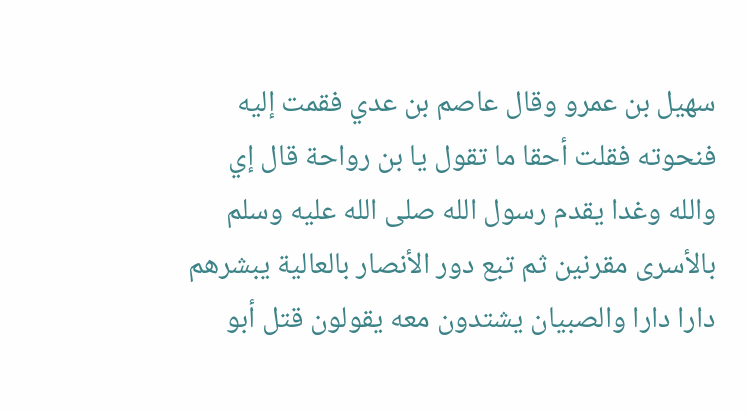سهيل بن عمرو وقال عاصم بن عدي فقمت إليه فنحوته فقلت أحقا ما تقول يا بن رواحة قال إي والله وغدا يقدم رسول الله صلى الله عليه وسلم بالأسرى مقرنين ثم تبع دور الأنصار بالعالية يبشرهم دارا دارا والصبيان يشتدون معه يقولون قتل أبو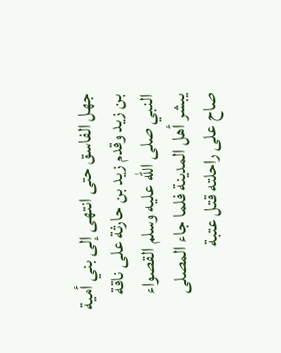جهل الفاسق حتى انتهى إلى بني أمية بن زيد وقدم زيد بن حارثة على ناقة النبي صلى الله عليه وسلم القصواء يبشر أهل المدينة فلما جاء المصلى صاح على راحلته قتل عتبة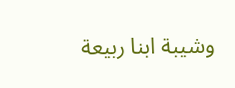وشيبة ابنا ربيعة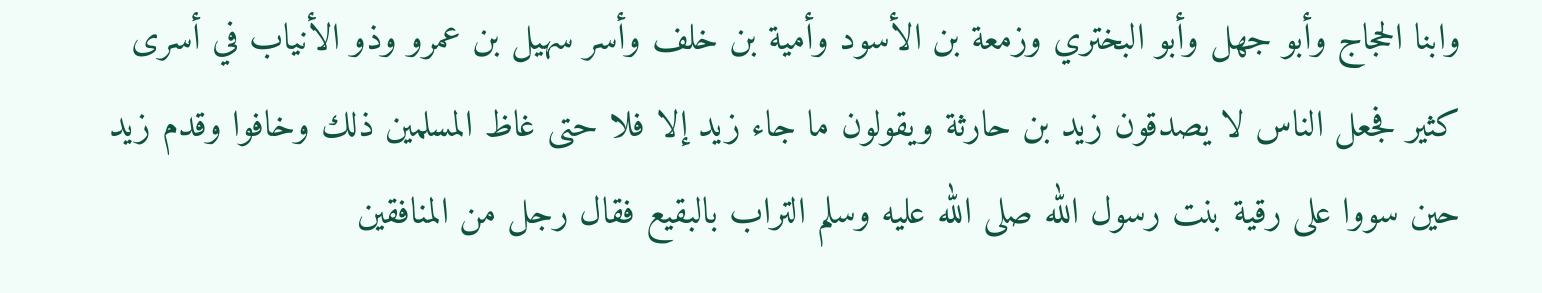وابنا الحجاج وأبو جهل وأبو البختري وزمعة بن الأسود وأمية بن خلف وأسر سهيل بن عمرو وذو الأنياب في أسرى كثير فجعل الناس لا يصدقون زيد بن حارثة ويقولون ما جاء زيد إلا فلا حتى غاظ المسلمين ذلك وخافوا وقدم زيد حين سووا على رقية بنت رسول الله صلى الله عليه وسلم التراب بالبقيع فقال رجل من المنافقين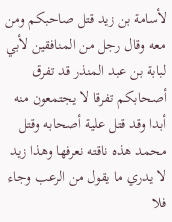لأسامة بن زيد قتل صاحبكم ومن معه وقال رجل من المنافقين لأبي لبابة بن عبد المنذر قد تفرق أصحابكم تفرقا لا يجتمعون منه أبدا وقد قتل علية أصحابه وقتل محمد هذه ناقته نعرفها وهذا زيد لا يدري ما يقول من الرعب وجاء فلا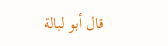قال أبو لبالة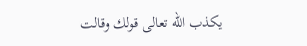يكذب الله تعالى قولك وقالت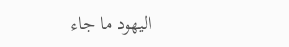اليهود ما جاء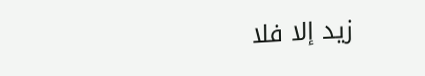زيد إلا فلا